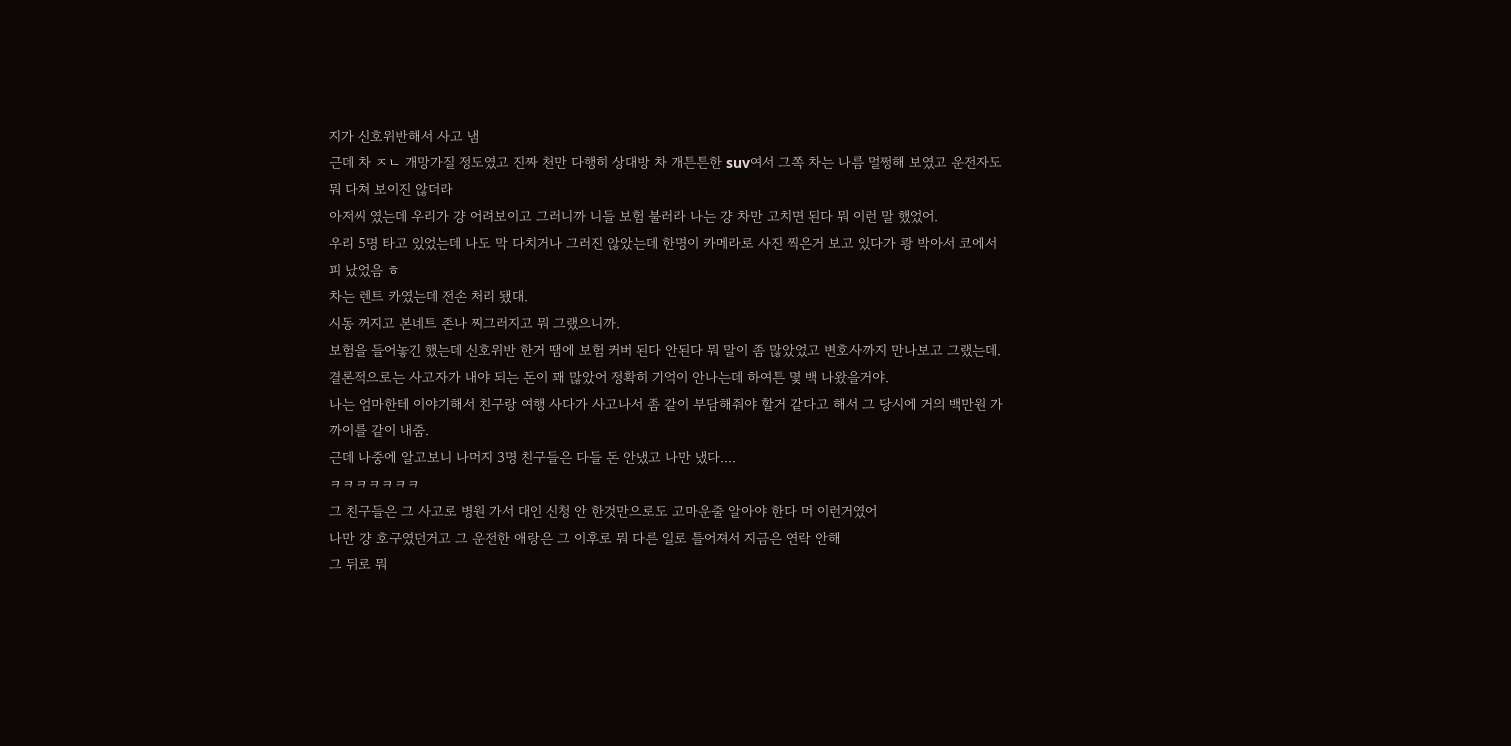지가 신호위반해서 사고 냄
근데 차 ㅈㄴ 개망가질 정도였고 진짜 천만 다행히 상대방 차 개튼튼한 suv여서 그쪽 차는 나름 멀쩡해 보였고 운전자도 뭐 다쳐 보이진 않더라
아저씨 였는데 우리가 걍 어려보이고 그러니까 니들 보험 불러라 나는 걍 차만 고치면 된다 뭐 이런 말 했었어.
우리 5명 타고 있었는데 나도 막 다치거나 그러진 않았는데 한명이 카메라로 사진 찍은거 보고 있다가 쾅 박아서 코에서 피 났었음 ㅎ
차는 렌트 카였는데 전손 처리 됐대.
시동 꺼지고 본네트 존나 찌그러지고 뭐 그랬으니까.
보험을 들어놓긴 했는데 신호위반 한거 땜에 보험 커버 된다 안된다 뭐 말이 좀 많았었고 변호사까지 만나보고 그랬는데. 결론적으로는 사고자가 내야 되는 돈이 꽤 많았어 정확히 기억이 안나는데 하여튼 몇 백 나왔을거야.
나는 엄마한테 이야기해서 친구랑 여행 사다가 사고나서 좀 같이 부담해줘야 할거 같다고 해서 그 당시에 거의 백만원 가까이를 같이 내줌.
근데 나중에 알고보니 나머지 3명 친구들은 다들 돈 안냈고 나만 냈다....
ㅋㅋㅋㅋㅋㅋㅋ
그 친구들은 그 사고로 병원 가서 대인 신청 안 한것만으로도 고마운줄 알아야 한다 머 이런거였어
나만 걍 호구였던거고 그 운전한 애랑은 그 이후로 뭐 다른 일로 틀어져서 지금은 연락 안해
그 뒤로 뭐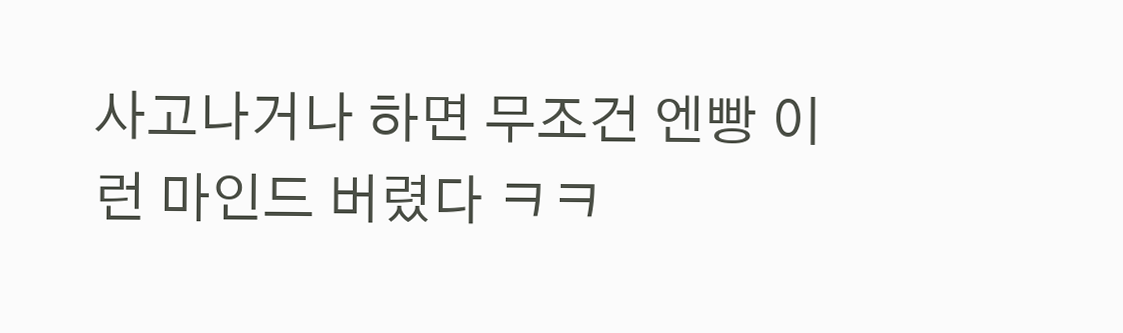사고나거나 하면 무조건 엔빵 이런 마인드 버렸다 ㅋㅋ